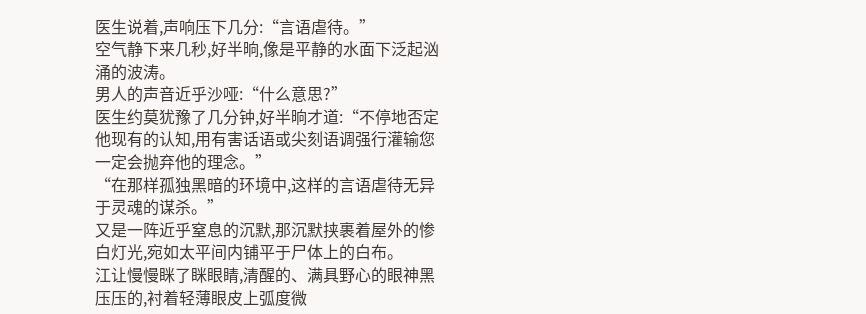医生说着,声响压下几分:“言语虐待。”
空气静下来几秒,好半晌,像是平静的水面下泛起汹涌的波涛。
男人的声音近乎沙哑:“什么意思?”
医生约莫犹豫了几分钟,好半晌才道:“不停地否定他现有的认知,用有害话语或尖刻语调强行灌输您一定会抛弃他的理念。”
“在那样孤独黑暗的环境中,这样的言语虐待无异于灵魂的谋杀。”
又是一阵近乎窒息的沉默,那沉默挟裹着屋外的惨白灯光,宛如太平间内铺平于尸体上的白布。
江让慢慢眯了眯眼睛,清醒的、满具野心的眼神黑压压的,衬着轻薄眼皮上弧度微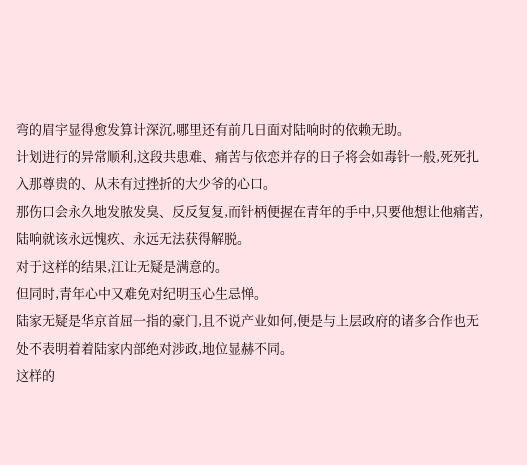弯的眉宇显得愈发算计深沉,哪里还有前几日面对陆响时的依赖无助。
计划进行的异常顺利,这段共患难、痛苦与依恋并存的日子将会如毒针一般,死死扎入那尊贵的、从未有过挫折的大少爷的心口。
那伤口会永久地发脓发臭、反反复复,而针柄便握在青年的手中,只要他想让他痛苦,陆响就该永远愧疚、永远无法获得解脱。
对于这样的结果,江让无疑是满意的。
但同时,青年心中又难免对纪明玉心生忌惮。
陆家无疑是华京首屈一指的豪门,且不说产业如何,便是与上层政府的诸多合作也无处不表明着着陆家内部绝对涉政,地位显赫不同。
这样的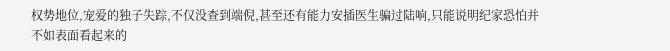权势地位,宠爱的独子失踪,不仅没查到端倪,甚至还有能力安插医生骗过陆响,只能说明纪家恐怕并不如表面看起来的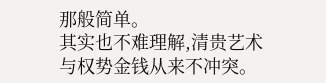那般简单。
其实也不难理解,清贵艺术与权势金钱从来不冲突。